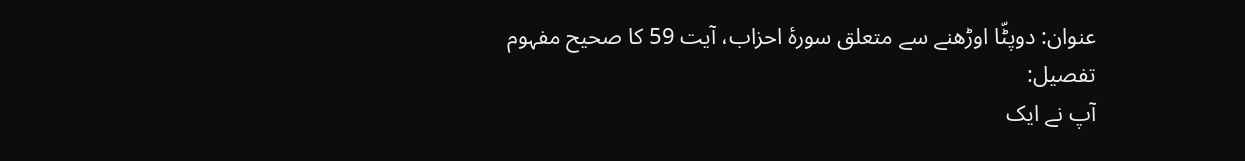عنوان: دوپٹّا اوڑھنے سے متعلق سورۂ احزاب، آیت 59 کا صحیح مفہوم
تفصیل:
آپ نے ایک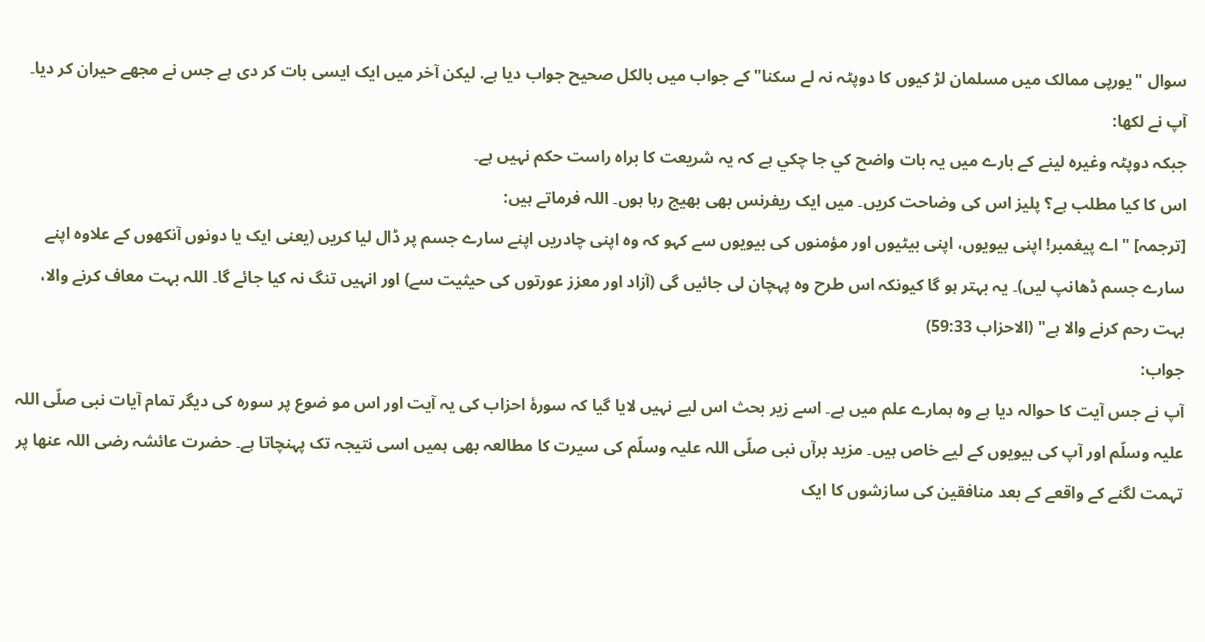سوال "یورپی ممالک میں مسلمان لڑ کیوں کا دوپٹہ نہ لے سکنا" کے جواب میں بالکل صحیح جواب دیا ہے. لیکن آخر میں ایک ایسی بات کر دی ہے جس نے مجھے حیران کر دیا۔ آپ نے لکھا:
جبكہ دوپٹہ وغيرہ لينے كے بارے ميں يہ بات واضح كي جا چكي ہے كہ يہ شريعت كا براہ راست حكم نہيں ہے۔
اس کا کیا مطلب ہے؟ پلیز اس کی وضاحت کریں۔ میں ایک ریفرنس بھی بھیج رہا ہوں۔ اللہ فرماتے ہیں:
[ترجمہ] "اے پیغمبر! اپنی بیویوں، اپنی بیٹیوں اور مؤمنوں کی بیویوں سے کہو کہ وہ اپنی چادریں اپنے سارے جسم پر ڈال لیا کریں (یعنی ایک یا دونوں آنکھوں کے علاوہ اپنے سارے جسم ڈھانپ لیں)۔ یہ بہتر ہو گا کیونکہ اس طرح وہ پہچان لی جائیں گی (آزاد اور معزز عورتوں کی حیثیت سے) اور انہیں تنگ نہ کیا جائے گا۔ اللہ بہت معاف کرنے والا، بہت رحم کرنے والا ہے" (الاحزاب 59:33)
جواب:
آپ نے جس آیت کا حوالہ دیا ہے وہ ہمارے علم میں ہے۔ اسے زیر بحث اس لیے نہیں لایا گیا کہ سورۂ احزاب کی یہ آیت اور اس مو ضوع پر سورہ کی دیگر تمام آیات نبی صلّی اللہ علیہ وسلّم اور آپ کی بیویوں کے لیے خاص ہیں۔ مزید برآں نبی صلّی اللہ علیہ وسلّم کی سیرت کا مطالعہ بھی ہمیں اسی نتیجہ تک پہنچاتا ہے۔ حضرت عائشہ رضی اللہ عنھا پر تہمت لگنے کے واقعے کے بعد منافقین کی سازشوں کا ایک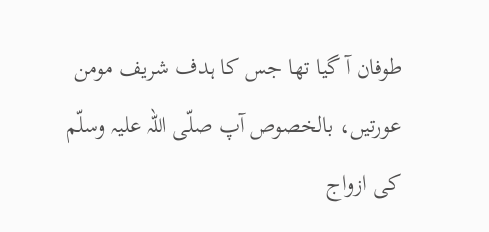طوفان آ گیا تھا جس کا ہدف شریف مومن عورتیں، بالخصوص آپ صلّی اللہ علیہ وسلّم کی ازواج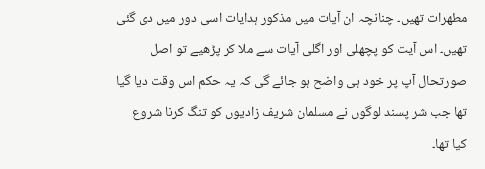مطھرات تھیں۔ چنانچہ ان آیات میں مذکور ہدایات اسی دور میں دی گئی تھیں۔ اس آیت کو پچھلی اور اگلی آیات سے ملا کر پڑھیے تو اصل صورتحال آپ پر خود ہی واضح ہو جائے گی کہ یہ حکم اس وقت دیا گیا تھا جب شر پسند لوگوں نے مسلمان شریف زادیوں کو تنگ کرنا شروع کیا تھا۔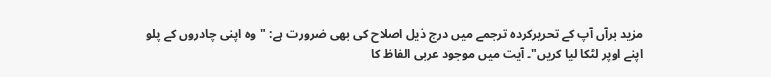مزید برآں آپ کے تحریرکردہ ترجمے میں درج ذیل اصلاح کی بھی ضرورت ہے: "وہ اپنی چادروں کے پلو اپنے اوپر لٹکا لیا کریں"۔ آیت میں موجود عربی الفاظ کا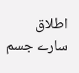اطلاق سارے جسم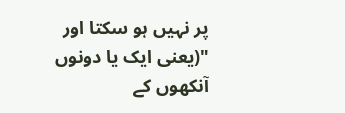پر نہیں ہو سکتا اور "(یعنی ایک یا دونوں آنکھوں کے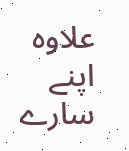علاوہ اپنے سارے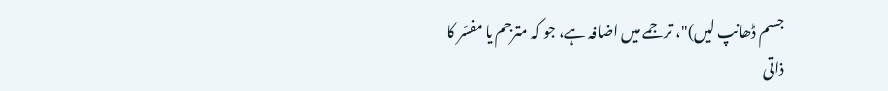جسم ڈھانپ لیں)"، ترجمے میں اضافہ ہے، جو کہ مترجم یا مفسّر کا ذاتی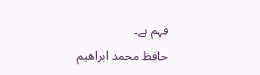فہم ہے۔
حافظ محمد ابراھیم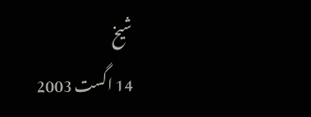شیخ
14 اگست 2003